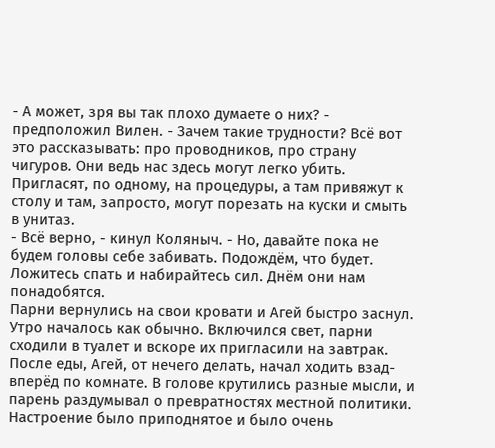- А может, зря вы так плохо думаете о них? - предположил Вилен. - Зачем такие трудности? Всё вот это рассказывать: про проводников, про страну чигуров. Они ведь нас здесь могут легко убить. Пригласят, по одному, на процедуры, а там привяжут к столу и там, запросто, могут порезать на куски и смыть в унитаз.
- Всё верно, - кинул Коляныч. - Но, давайте пока не будем головы себе забивать. Подождём, что будет. Ложитесь спать и набирайтесь сил. Днём они нам понадобятся.
Парни вернулись на свои кровати и Агей быстро заснул.
Утро началось как обычно. Включился свет, парни сходили в туалет и вскоре их пригласили на завтрак. После еды, Агей, от нечего делать, начал ходить взад-вперёд по комнате. В голове крутились разные мысли, и парень раздумывал о превратностях местной политики. Настроение было приподнятое и было очень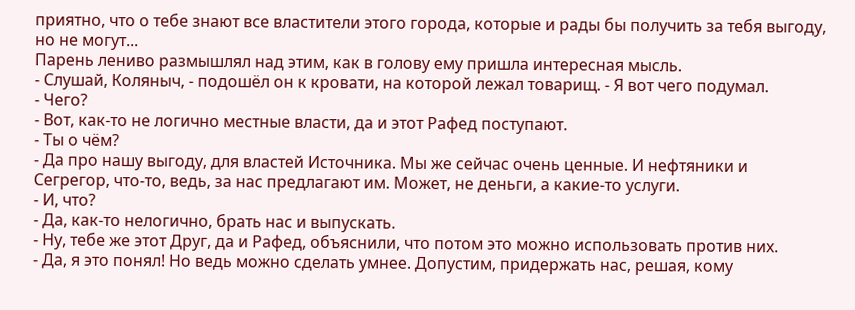приятно, что о тебе знают все властители этого города, которые и рады бы получить за тебя выгоду, но не могут...
Парень лениво размышлял над этим, как в голову ему пришла интересная мысль.
- Слушай, Коляныч, - подошёл он к кровати, на которой лежал товарищ. - Я вот чего подумал.
- Чего?
- Вот, как-то не логично местные власти, да и этот Рафед поступают.
- Ты о чём?
- Да про нашу выгоду, для властей Источника. Мы же сейчас очень ценные. И нефтяники и Сегрегор, что-то, ведь, за нас предлагают им. Может, не деньги, а какие-то услуги.
- И, что?
- Да, как-то нелогично, брать нас и выпускать.
- Ну, тебе же этот Друг, да и Рафед, объяснили, что потом это можно использовать против них.
- Да, я это понял! Но ведь можно сделать умнее. Допустим, придержать нас, решая, кому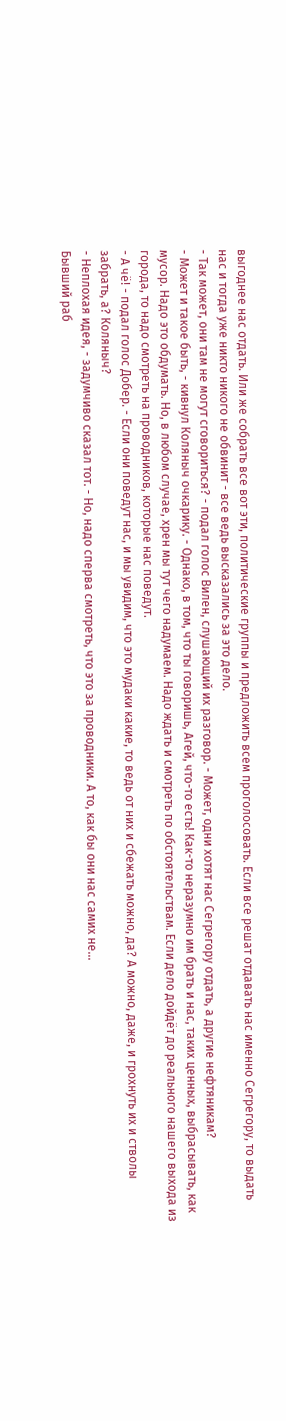выгоднее нас отдать. Или же собрать все вот эти, политические группы и предложить всем проголосовать. Если все решат отдавать нас именно Сегрегору, то выдать нас и тогда уже никто никого не обвинит - все ведь высказались за это дело.
- Так может, они там не могут сговориться? - подал голос Вилен, слушающий их разговор. - Может, одни хотят нас Сегрегору отдать, а другие нефтяникам?
- Может и такое быть, - кивнул Коляныч очкарику. - Однако, в том, что ты говоришь, Агей, что-то есть! Как-то неразумно им брать и нас, таких ценных, выбрасывать, как мусор. Надо это обдумать. Но, в любом случае, хрен мы тут чего надумаем. Надо ждать и смотреть по обстоятельствам. Если дело дойдёт до реального нашего выхода из города, то надо смотреть на проводников, которые нас поведут.
- А чё! - подал голос Добер. - Если они поведут нас, и мы увидим, что это мудаки какие, то ведь от них и сбежать можно, да? А можно, даже, и грохнуть их и стволы забрать, а? Коляныч?
- Неплохая идея, - задумчиво сказал тот. - Но, надо сперва смотреть, что это за проводники. А то, как бы они нас самих не...
Бывший раб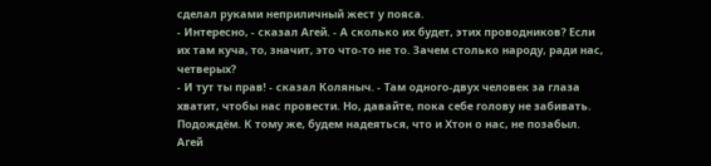сделал руками неприличный жест у пояса.
- Интересно, - сказал Агей. - А сколько их будет, этих проводников? Если их там куча, то, значит, это что-то не то. Зачем столько народу, ради нас, четверых?
- И тут ты прав! - сказал Коляныч. - Там одного-двух человек за глаза хватит, чтобы нас провести. Но, давайте, пока себе голову не забивать. Подождём. К тому же, будем надеяться, что и Хтон о нас, не позабыл.
Агей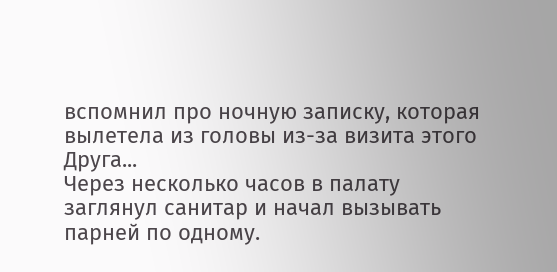вспомнил про ночную записку, которая вылетела из головы из-за визита этого Друга...
Через несколько часов в палату заглянул санитар и начал вызывать парней по одному.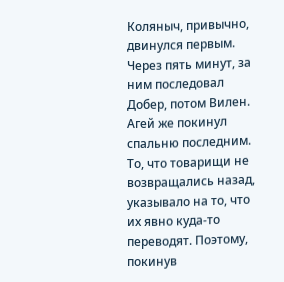Коляныч, привычно, двинулся первым. Через пять минут, за ним последовал Добер, потом Вилен. Агей же покинул спальню последним.
То, что товарищи не возвращались назад, указывало на то, что их явно куда-то переводят. Поэтому, покинув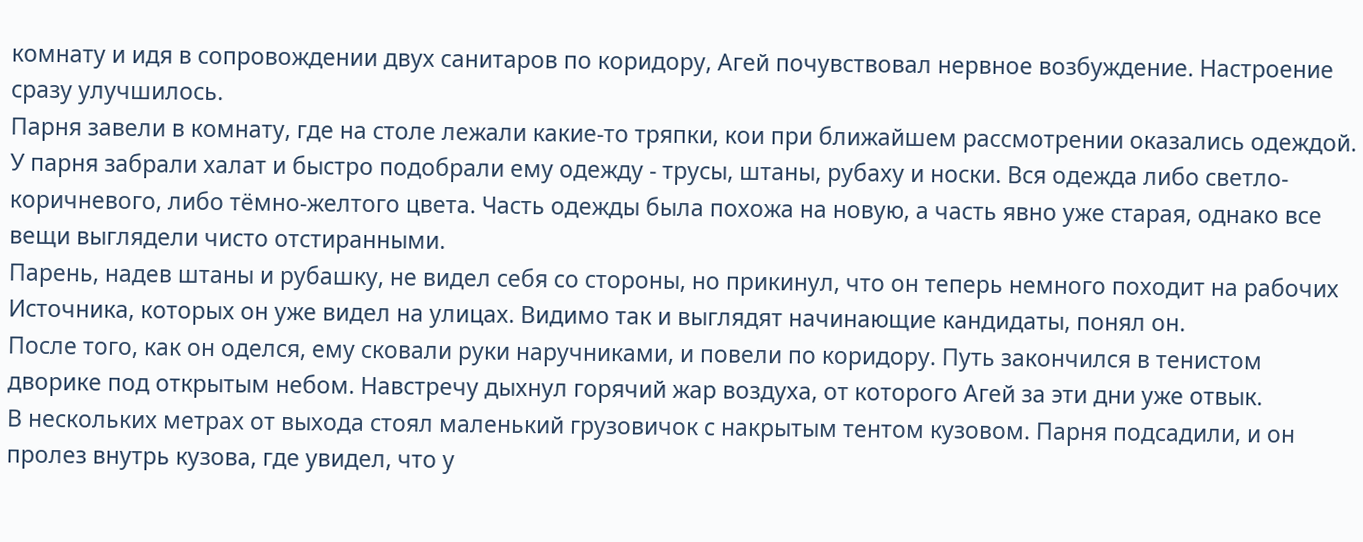комнату и идя в сопровождении двух санитаров по коридору, Агей почувствовал нервное возбуждение. Настроение сразу улучшилось.
Парня завели в комнату, где на столе лежали какие-то тряпки, кои при ближайшем рассмотрении оказались одеждой. У парня забрали халат и быстро подобрали ему одежду - трусы, штаны, рубаху и носки. Вся одежда либо светло-коричневого, либо тёмно-желтого цвета. Часть одежды была похожа на новую, а часть явно уже старая, однако все вещи выглядели чисто отстиранными.
Парень, надев штаны и рубашку, не видел себя со стороны, но прикинул, что он теперь немного походит на рабочих Источника, которых он уже видел на улицах. Видимо так и выглядят начинающие кандидаты, понял он.
После того, как он оделся, ему сковали руки наручниками, и повели по коридору. Путь закончился в тенистом дворике под открытым небом. Навстречу дыхнул горячий жар воздуха, от которого Агей за эти дни уже отвык.
В нескольких метрах от выхода стоял маленький грузовичок с накрытым тентом кузовом. Парня подсадили, и он пролез внутрь кузова, где увидел, что у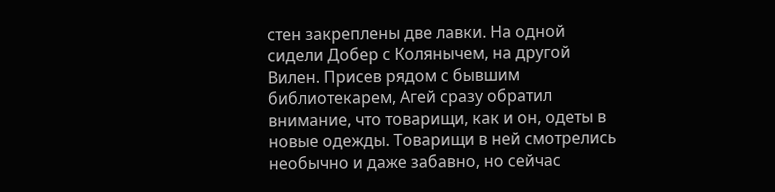стен закреплены две лавки. На одной сидели Добер с Колянычем, на другой Вилен. Присев рядом с бывшим библиотекарем, Агей сразу обратил внимание, что товарищи, как и он, одеты в новые одежды. Товарищи в ней смотрелись необычно и даже забавно, но сейчас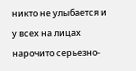никто не улыбается и у всех на лицах нарочито серьезно-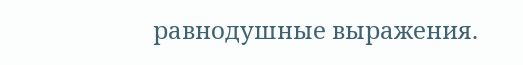равнодушные выражения.